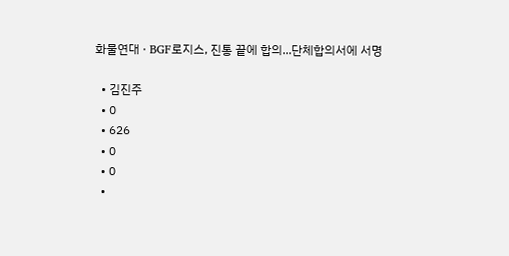화물연대 · BGF로지스, 진통 끝에 합의...단체합의서에 서명

  • 김진주
  • 0
  • 626
  • 0
  • 0
  •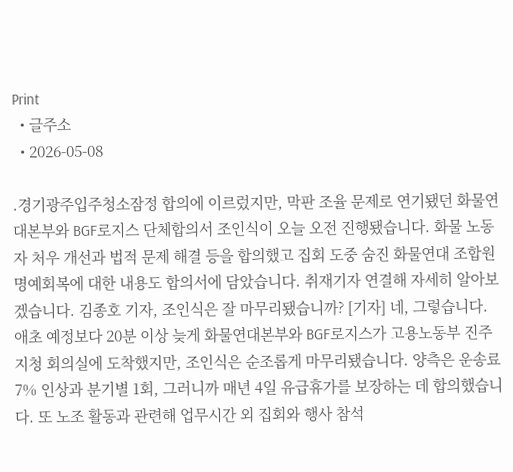Print
  • 글주소
  • 2026-05-08

.경기광주입주청소잠정 합의에 이르렀지만, 막판 조율 문제로 연기됐던 화물연대본부와 BGF로지스 단체합의서 조인식이 오늘 오전 진행됐습니다. 화물 노동자 처우 개선과 법적 문제 해결 등을 합의했고 집회 도중 숨진 화물연대 조합원 명예회복에 대한 내용도 합의서에 담았습니다. 취재기자 연결해 자세히 알아보겠습니다. 김종호 기자, 조인식은 잘 마무리됐습니까? [기자] 네, 그렇습니다. 애초 예정보다 20분 이상 늦게 화물연대본부와 BGF로지스가 고용노동부 진주지청 회의실에 도착했지만, 조인식은 순조롭게 마무리됐습니다. 양측은 운송료 7% 인상과 분기별 1회, 그러니까 매년 4일 유급휴가를 보장하는 데 합의했습니다. 또 노조 활동과 관련해 업무시간 외 집회와 행사 참석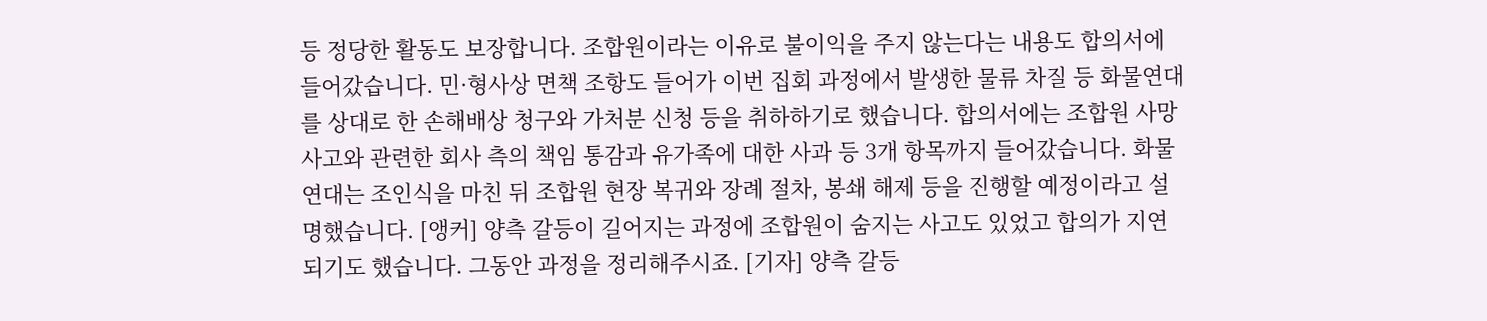등 정당한 활동도 보장합니다. 조합원이라는 이유로 불이익을 주지 않는다는 내용도 합의서에 들어갔습니다. 민·형사상 면책 조항도 들어가 이번 집회 과정에서 발생한 물류 차질 등 화물연대를 상대로 한 손해배상 청구와 가처분 신청 등을 취하하기로 했습니다. 합의서에는 조합원 사망 사고와 관련한 회사 측의 책임 통감과 유가족에 대한 사과 등 3개 항목까지 들어갔습니다. 화물연대는 조인식을 마친 뒤 조합원 현장 복귀와 장례 절차, 봉쇄 해제 등을 진행할 예정이라고 설명했습니다. [앵커] 양측 갈등이 길어지는 과정에 조합원이 숨지는 사고도 있었고 합의가 지연되기도 했습니다. 그동안 과정을 정리해주시죠. [기자] 양측 갈등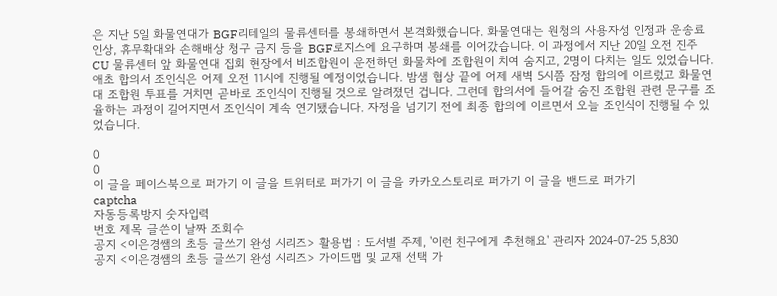은 지난 5일 화물연대가 BGF리테일의 물류센터를 봉쇄하면서 본격화했습니다. 화물연대는 원청의 사용자성 인정과 운송료 인상, 휴무확대와 손해배상 청구 금지 등을 BGF로지스에 요구하며 봉쇄를 이어갔습니다. 이 과정에서 지난 20일 오전 진주 CU 물류센터 앞 화물연대 집회 현장에서 비조합원이 운전하던 화물차에 조합원이 치여 숨지고, 2명이 다치는 일도 있었습니다. 애초 합의서 조인식은 어제 오전 11시에 진행될 예정이었습니다. 밤샘 협상 끝에 어제 새벽 5시쯤 잠정 합의에 이르렀고 화물연대 조합원 투표를 거치면 곧바로 조인식이 진행될 것으로 알려졌던 겁니다. 그런데 합의서에 들어갈 숨진 조합원 관련 문구를 조율하는 과정이 길어지면서 조인식이 계속 연기됐습니다. 자정을 넘기기 전에 최종 합의에 이르면서 오늘 조인식이 진행될 수 있었습니다.

0
0
이 글을 페이스북으로 퍼가기 이 글을 트위터로 퍼가기 이 글을 카카오스토리로 퍼가기 이 글을 밴드로 퍼가기
captcha
자동등록방지 숫자입력
번호 제목 글쓴이 날짜 조회수
공지 <이은경쌤의 초등 글쓰기 완성 시리즈> 활용법 : 도서별 주제, '이런 친구에게 추천해요' 관리자 2024-07-25 5,830
공지 <이은경쌤의 초등 글쓰기 완성 시리즈> 가이드맵 및 교재 선택 가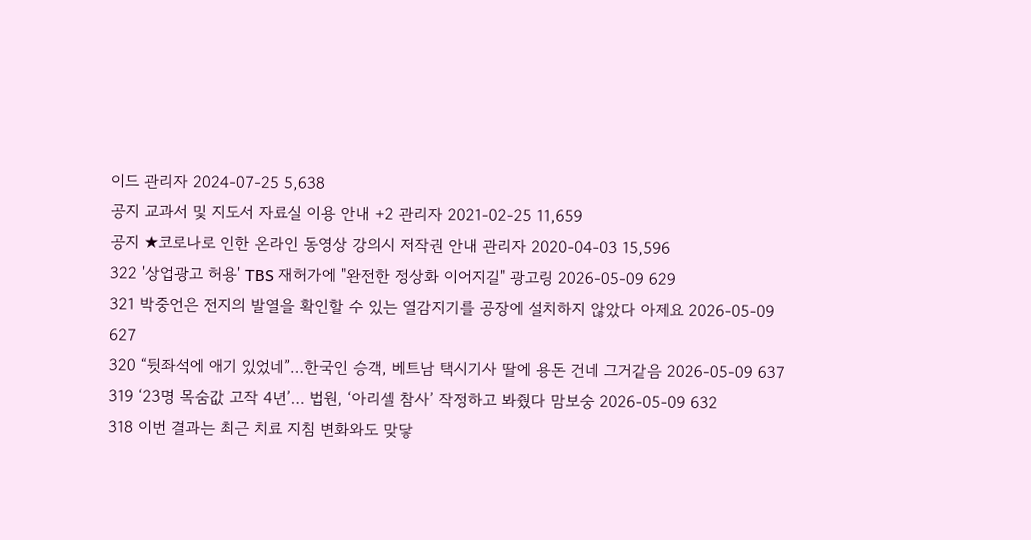이드 관리자 2024-07-25 5,638
공지 교과서 및 지도서 자료실 이용 안내 +2 관리자 2021-02-25 11,659
공지 ★코로나로 인한 온라인 동영상 강의시 저작권 안내 관리자 2020-04-03 15,596
322 '상업광고 허용' TBS 재허가에 "완전한 정상화 이어지길" 광고링 2026-05-09 629
321 박중언은 전지의 발열을 확인할 수 있는 열감지기를 공장에 설치하지 않았다 아제요 2026-05-09 627
320 “뒷좌석에 애기 있었네”…한국인 승객, 베트남 택시기사 딸에 용돈 건네 그거같음 2026-05-09 637
319 ‘23명 목숨값 고작 4년’… 법원, ‘아리셀 참사’ 작정하고 봐줬다 맘보숭 2026-05-09 632
318 이번 결과는 최근 치료 지침 변화와도 맞닿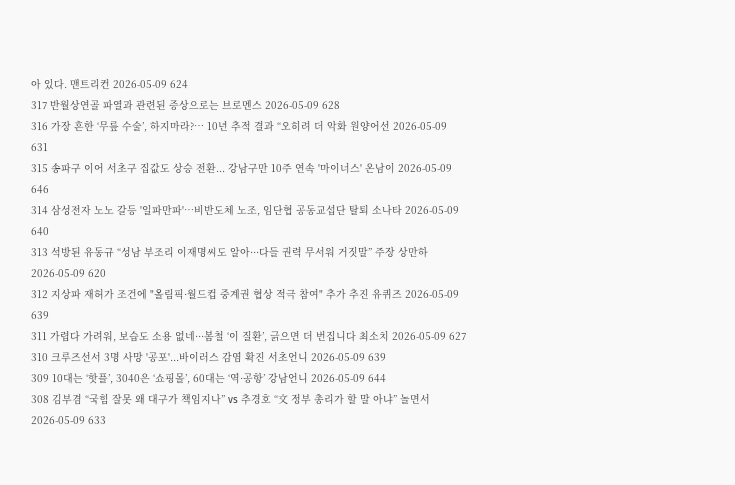아 있다. 맨트리컨 2026-05-09 624
317 반월상연골 파열과 관련된 증상으로는 브로멘스 2026-05-09 628
316 가장 흔한 ‘무릎 수술’, 하지마라?… 10년 추적 결과 “오히려 더 악화 원양어선 2026-05-09 631
315 송파구 이어 서초구 집값도 상승 전환... 강남구만 10주 연속 '마이너스' 온남이 2026-05-09 646
314 삼성전자 노노 갈등 '일파만파'…비반도체 노조, 임단협 공동교섭단 탈퇴 소나타 2026-05-09 640
313 석방된 유동규 “성남 부조리 이재명씨도 알아···다들 권력 무서워 거짓말” 주장 상만하 2026-05-09 620
312 지상파 재허가 조건에 "올림픽·월드컵 중계권 협상 적극 참여" 추가 추진 유퀴즈 2026-05-09 639
311 가렵다 가려워, 보습도 소용 없네···봄철 ‘이 질환’, 긁으면 더 번집니다 최소치 2026-05-09 627
310 크루즈선서 3명 사망 '공포'...바이러스 감염 확진 서초언니 2026-05-09 639
309 10대는 ‘핫플’, 3040은 ‘쇼핑몰’, 60대는 ‘역·공항’ 강남언니 2026-05-09 644
308 김부겸 “국힘 잘못 왜 대구가 책임지나” vs 추경호 “文 정부 총리가 할 말 아냐” 놀면서 2026-05-09 633